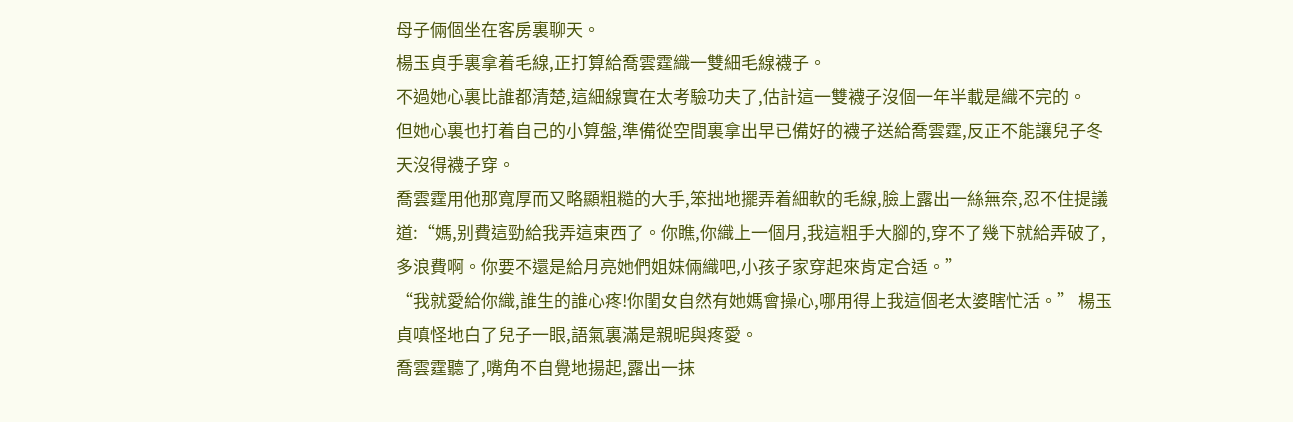母子倆個坐在客房裏聊天。
楊玉貞手裏拿着毛線,正打算給喬雲霆織一雙細毛線襪子。
不過她心裏比誰都清楚,這細線實在太考驗功夫了,估計這一雙襪子沒個一年半載是織不完的。
但她心裏也打着自己的小算盤,準備從空間裏拿出早已備好的襪子送給喬雲霆,反正不能讓兒子冬天沒得襪子穿。
喬雲霆用他那寬厚而又略顯粗糙的大手,笨拙地擺弄着細軟的毛線,臉上露出一絲無奈,忍不住提議道:“媽,别費這勁給我弄這東西了。你瞧,你織上一個月,我這粗手大腳的,穿不了幾下就給弄破了,多浪費啊。你要不還是給月亮她們姐妹倆織吧,小孩子家穿起來肯定合适。”
“我就愛給你織,誰生的誰心疼!你閨女自然有她媽會操心,哪用得上我這個老太婆瞎忙活。” 楊玉貞嗔怪地白了兒子一眼,語氣裏滿是親昵與疼愛。
喬雲霆聽了,嘴角不自覺地揚起,露出一抹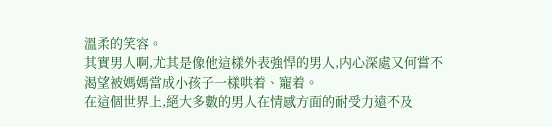溫柔的笑容。
其實男人啊,尤其是像他這樣外表強悍的男人,内心深處又何嘗不渴望被媽媽當成小孩子一樣哄着、寵着。
在這個世界上,絕大多數的男人在情感方面的耐受力遠不及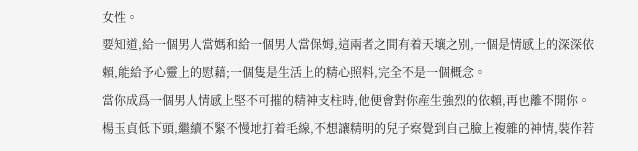女性。
要知道,給一個男人當媽和給一個男人當保姆,這兩者之間有着天壤之别,一個是情感上的深深依賴,能給予心靈上的慰藉;一個隻是生活上的精心照料,完全不是一個概念。
當你成爲一個男人情感上堅不可摧的精神支柱時,他便會對你産生強烈的依賴,再也離不開你。
楊玉貞低下頭,繼續不緊不慢地打着毛線,不想讓精明的兒子察覺到自己臉上複雜的神情,裝作若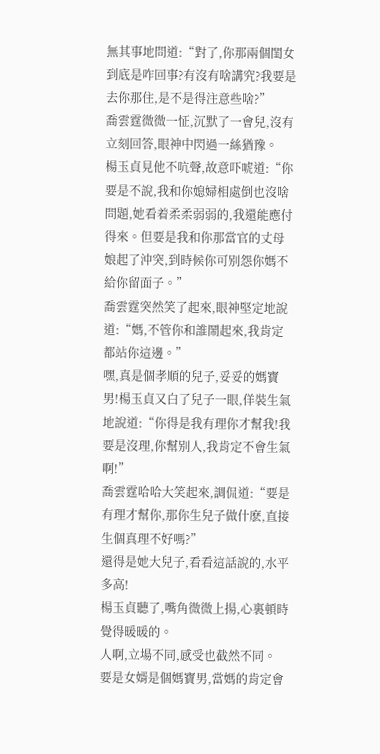無其事地問道:“對了,你那兩個閨女到底是咋回事?有沒有啥講究?我要是去你那住,是不是得注意些啥?”
喬雲霆微微一怔,沉默了一會兒,沒有立刻回答,眼神中閃過一絲猶豫。
楊玉貞見他不吭聲,故意吓唬道:“你要是不說,我和你媳婦相處倒也沒啥問題,她看着柔柔弱弱的,我還能應付得來。但要是我和你那當官的丈母娘起了沖突,到時候你可别怨你媽不給你留面子。”
喬雲霆突然笑了起來,眼神堅定地說道:“媽,不管你和誰鬧起來,我肯定都站你這邊。”
嘿,真是個孝順的兒子,妥妥的媽寶男!楊玉貞又白了兒子一眼,佯裝生氣地說道:“你得是我有理你才幫我!我要是沒理,你幫别人,我肯定不會生氣啊!”
喬雲霆哈哈大笑起來,調侃道:“要是有理才幫你,那你生兒子做什麽,直接生個真理不好嗎?”
還得是她大兒子,看看這話說的,水平多高!
楊玉貞聽了,嘴角微微上揚,心裏頓時覺得暖暖的。
人啊,立場不同,感受也截然不同。
要是女婿是個媽寶男,當媽的肯定會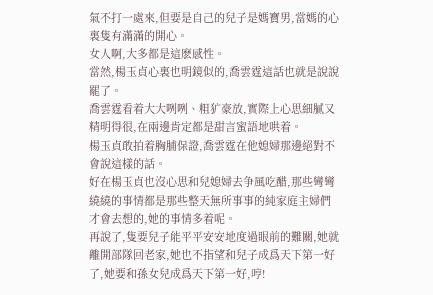氣不打一處來,但要是自己的兒子是媽寶男,當媽的心裏隻有滿滿的開心。
女人啊,大多都是這麽感性。
當然,楊玉貞心裏也明鏡似的,喬雲霆這話也就是說說罷了。
喬雲霆看着大大咧咧、粗犷豪放,實際上心思細膩又精明得很,在兩邊肯定都是甜言蜜語地哄着。
楊玉貞敢拍着胸脯保證,喬雲霆在他媳婦那邊絕對不會說這樣的話。
好在楊玉貞也沒心思和兒媳婦去争風吃醋,那些彎彎繞繞的事情都是那些整天無所事事的純家庭主婦們才會去想的,她的事情多着呢。
再說了,隻要兒子能平平安安地度過眼前的難關,她就離開部隊回老家,她也不指望和兒子成爲天下第一好了,她要和孫女兒成爲天下第一好,哼!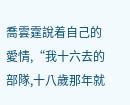喬雲霆說着自己的愛情,“我十六去的部隊,十八歲那年就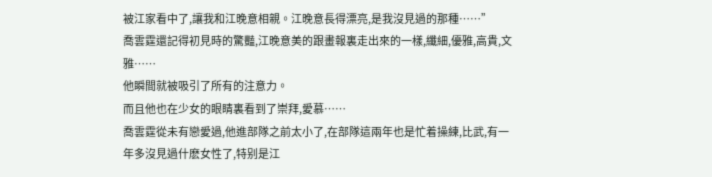被江家看中了,讓我和江晚意相親。江晚意長得漂亮,是我沒見過的那種……”
喬雲霆還記得初見時的驚豔,江晚意美的跟畫報裏走出來的一樣,纖細,優雅,高貴,文雅……
他瞬間就被吸引了所有的注意力。
而且他也在少女的眼睛裏看到了崇拜,愛慕……
喬雲霆從未有戀愛過,他進部隊之前太小了,在部隊這兩年也是忙着操練,比武,有一年多沒見過什麽女性了,特别是江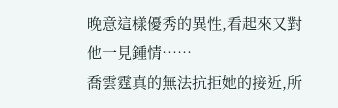晚意這樣優秀的異性,看起來又對他一見鍾情……
喬雲霆真的無法抗拒她的接近,所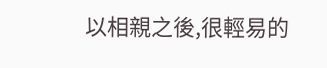以相親之後,很輕易的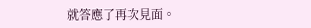就答應了再次見面。